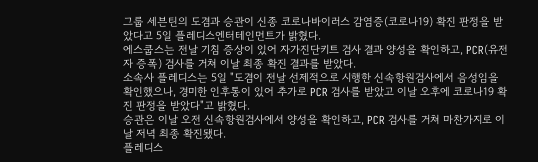그룹 세븐틴의 도겸과 승관이 신종 코로나바이러스 감염증(코로나19) 확진 판정을 받았다고 5일 플레디스엔터테인먼트가 밝혔다.
에스쿱스는 전날 기침 증상이 있어 자가진단키트 검사 결과 양성을 확인하고, PCR(유전자 증폭) 검사를 거쳐 이날 최종 확진 결과를 받았다.
소속사 플레디스는 5일 "도겸이 전날 선제적으로 시행한 신속항원검사에서 음성임을 확인했으나, 경미한 인후통이 있어 추가로 PCR 검사를 받았고 이날 오후에 코로나19 확진 판정을 받았다"고 밝혔다.
승관은 이날 오전 신속항원검사에서 양성을 확인하고, PCR 검사를 거쳐 마찬가지로 이날 저녁 최종 확진됐다.
플레디스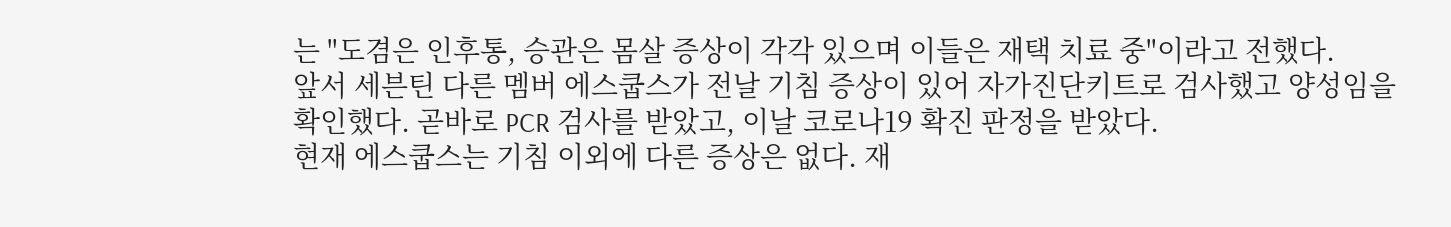는 "도겸은 인후통, 승관은 몸살 증상이 각각 있으며 이들은 재택 치료 중"이라고 전했다.
앞서 세븐틴 다른 멤버 에스쿱스가 전날 기침 증상이 있어 자가진단키트로 검사했고 양성임을 확인했다. 곧바로 PCR 검사를 받았고, 이날 코로나19 확진 판정을 받았다.
현재 에스쿱스는 기침 이외에 다른 증상은 없다. 재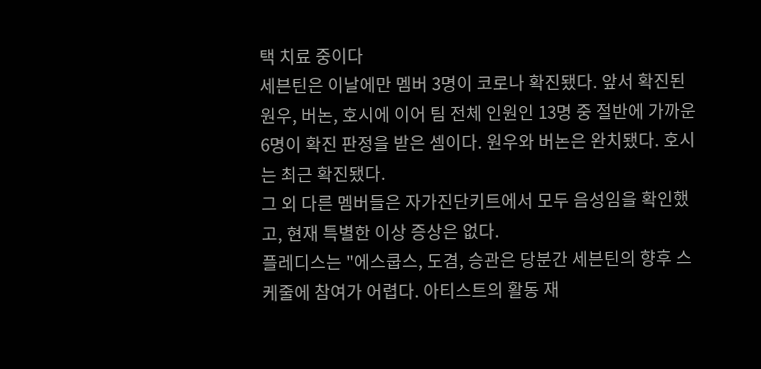택 치료 중이다
세븐틴은 이날에만 멤버 3명이 코로나 확진됐다. 앞서 확진된 원우, 버논, 호시에 이어 팀 전체 인원인 13명 중 절반에 가까운 6명이 확진 판정을 받은 셈이다. 원우와 버논은 완치됐다. 호시는 최근 확진됐다.
그 외 다른 멤버들은 자가진단키트에서 모두 음성임을 확인했고, 현재 특별한 이상 증상은 없다.
플레디스는 "에스쿱스, 도겸, 승관은 당분간 세븐틴의 향후 스케줄에 참여가 어렵다. 아티스트의 활동 재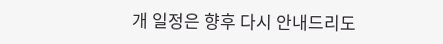개 일정은 향후 다시 안내드리도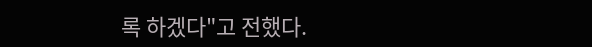록 하겠다"고 전했다.